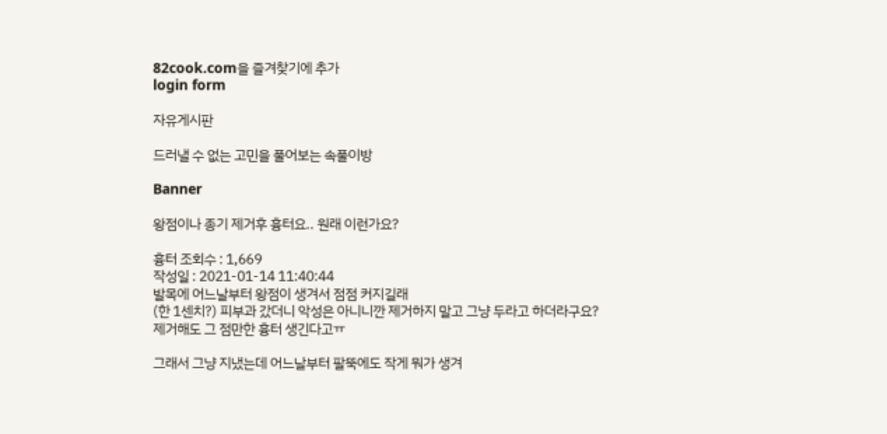82cook.com을 즐겨찾기에 추가
login form

자유게시판

드러낼 수 없는 고민을 풀어보는 속풀이방

Banner

왕점이나 종기 제거후 흉터요.. 원래 이런가요?

흉터 조회수 : 1,669
작성일 : 2021-01-14 11:40:44
발목에 어느날부터 왕점이 생겨서 점점 커지길래
(한 1센치?) 피부과 갔더니 악성은 아니니깐 제거하지 말고 그냥 두라고 하더라구요?
제거해도 그 점만한 흉터 생긴다고ㅠ

그래서 그냥 지냈는데 어느날부터 팔뚝에도 작게 뭐가 생겨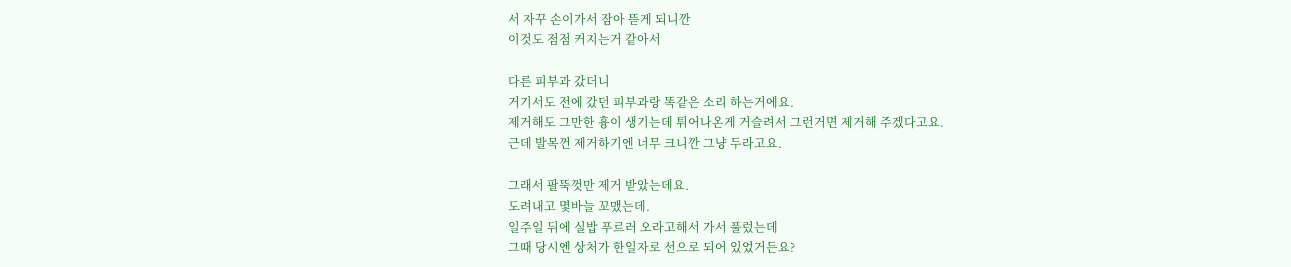서 자꾸 손이가서 잠아 뜯게 되니깐
이것도 점점 커지는거 같아서

다른 피부과 갔더니
거기서도 전에 갔던 피부과랑 똑같은 소리 하는거에요.
제거해도 그만한 흉이 생기는데 튀어나온게 거슬려서 그런거면 제거해 주겠다고요.
근데 발목껀 제거하기엔 너무 크니깐 그냥 두라고요.

그래서 팔뚝껏만 제거 받았는데요.
도려내고 몇바늘 꼬맸는데.
일주일 뒤에 실밥 푸르러 오라고해서 가서 풀렀는데
그때 당시엔 상처가 한일자로 선으로 되어 있었거든요?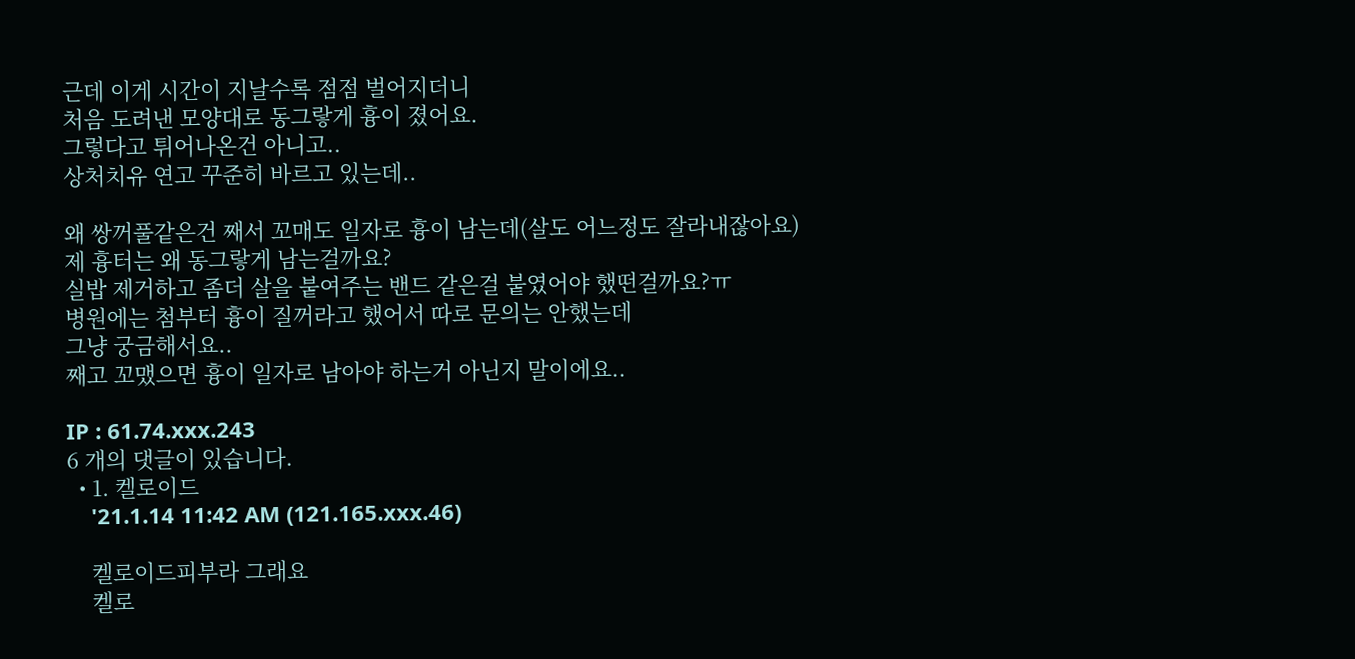근데 이게 시간이 지날수록 점점 벌어지더니
처음 도려낸 모양대로 동그랗게 흉이 졌어요.
그렇다고 튀어나온건 아니고..
상처치유 연고 꾸준히 바르고 있는데..

왜 쌍꺼풀같은건 째서 꼬매도 일자로 흉이 남는데(살도 어느정도 잘라내잖아요)
제 흉터는 왜 동그랗게 남는걸까요?
실밥 제거하고 좀더 살을 붙여주는 밴드 같은걸 붙였어야 했떤걸까요?ㅠ
병원에는 첨부터 흉이 질꺼라고 했어서 따로 문의는 안했는데
그냥 궁금해서요..
째고 꼬맸으면 흉이 일자로 남아야 하는거 아닌지 말이에요..

IP : 61.74.xxx.243
6 개의 댓글이 있습니다.
  • 1. 켈로이드
    '21.1.14 11:42 AM (121.165.xxx.46)

    켈로이드피부라 그래요
    켈로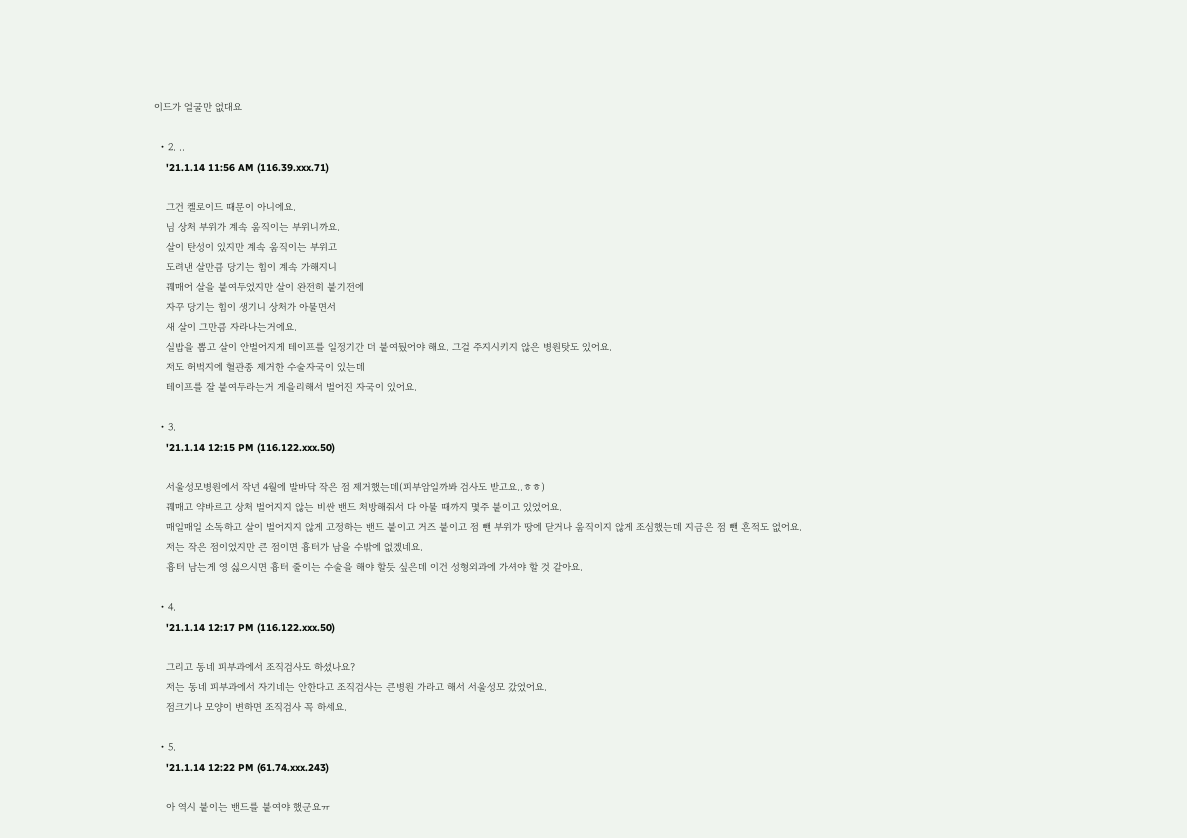이드가 얼굴만 없대요

  • 2. ..
    '21.1.14 11:56 AM (116.39.xxx.71)

    그건 켈로이드 때문이 아니에요.
    님 상처 부위가 계속 움직이는 부위니까요.
    살이 탄성이 있지만 계속 움직이는 부위고
    도려낸 살만큼 당기는 힘이 계속 가해지니
    꿰매어 살을 붙여두었지만 살이 완전히 붙기전에
    자꾸 당기는 힘이 생기니 상처가 아물면서
    새 살이 그만큼 자라나는거에요.
    실밥을 뽑고 살이 안벌어지게 테이프를 일정기간 더 붙여뒀어야 해요. 그걸 주지시키지 않은 병원탓도 있어요.
    저도 허벅지에 혈관종 제거한 수술자국이 있는데
    테이프를 잘 붙여두라는거 게을리해서 벌어진 자국이 있어요.

  • 3.
    '21.1.14 12:15 PM (116.122.xxx.50)

    서울성모병원에서 작년 4월에 발바닥 작은 점 제거했는데(피부암일까봐 검사도 받고요..ㅎㅎ)
    꿰매고 약바르고 상처 벌어지지 않는 비싼 밴드 처방해줘서 다 아물 때까지 몇주 붙이고 있었어요.
    매일매일 소독하고 살이 벌어지지 않게 고정하는 밴드 붙이고 거즈 붙이고 점 뺀 부위가 땅에 닫거나 움직이지 않게 조심했는데 지금은 점 뺀 흔적도 없어요.
    저는 작은 점이었지만 큰 점이면 흉터가 남을 수밖에 없겠네요.
    흉터 남는게 영 싫으시면 흉터 줄이는 수술을 해야 할듯 싶은데 이건 성형외과에 가셔야 할 것 같아요.

  • 4.
    '21.1.14 12:17 PM (116.122.xxx.50)

    그리고 동네 피부과에서 조직검사도 하셨나요?
    저는 동네 피부과에서 자기네는 안한다고 조직검사는 큰병원 가라고 해서 서울성모 갔었어요.
    점크기나 모양이 변하면 조직검사 꼭 하세요.

  • 5.
    '21.1.14 12:22 PM (61.74.xxx.243)

    아 역시 붙이는 밴드를 붙여야 했군요ㅠ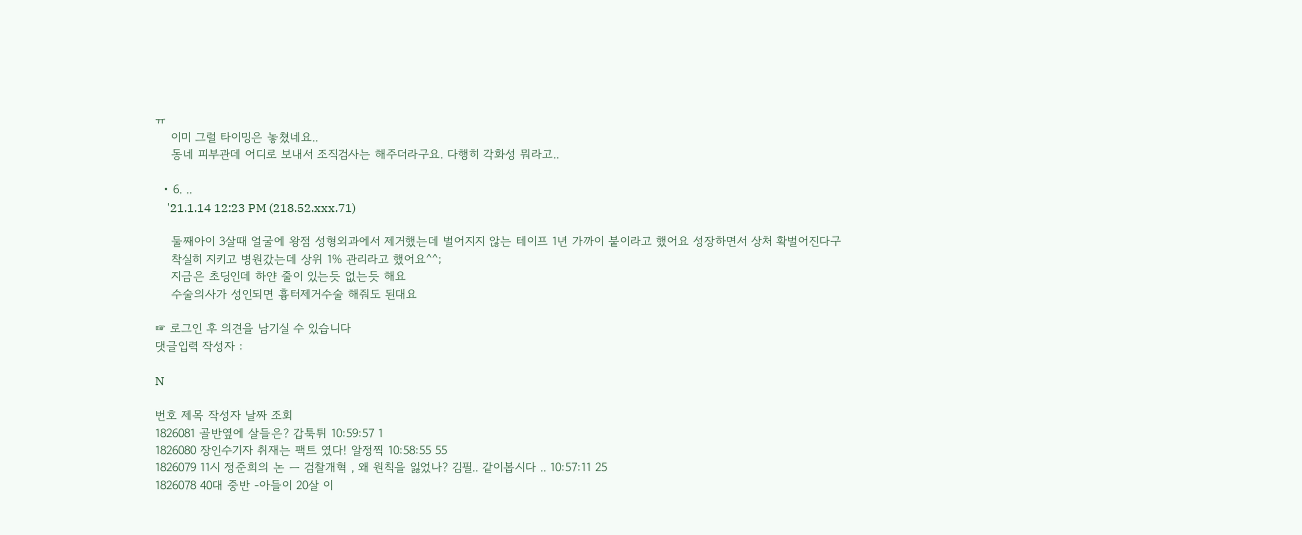ㅠ
    이미 그럴 타이밍은 놓쳤네요..
    동네 피부관데 어디로 보내서 조직검사는 해주더라구요. 다행히 각화성 뭐라고..

  • 6. ..
    '21.1.14 12:23 PM (218.52.xxx.71)

    둘째아이 3살때 얼굴에 왕점 성형외과에서 제거했는데 벌어지지 않는 테이프 1년 가까이 붙이라고 했어요 성장하면서 상처 확벌어진다구
    착실히 지키고 병원갔는데 상위 1% 관리라고 했어요^^;
    지금은 초딩인데 하얀 줄이 있는듯 없는듯 해요
    수술의사가 성인되면 흉터제거수술 해줘도 된대요

☞ 로그인 후 의견을 남기실 수 있습니다
댓글입력 작성자 :

N

번호 제목 작성자 날짜 조회
1826081 골반옆에 살들은? 갑툭튀 10:59:57 1
1826080 장인수기자 취재는 팩트 였다! 알정찍 10:58:55 55
1826079 11시 정준희의 논 ㅡ 검찰개혁 , 왜 원칙을 잃었나? 김필.. 같이봅시다 .. 10:57:11 25
1826078 40대 중반 -아들이 20살 이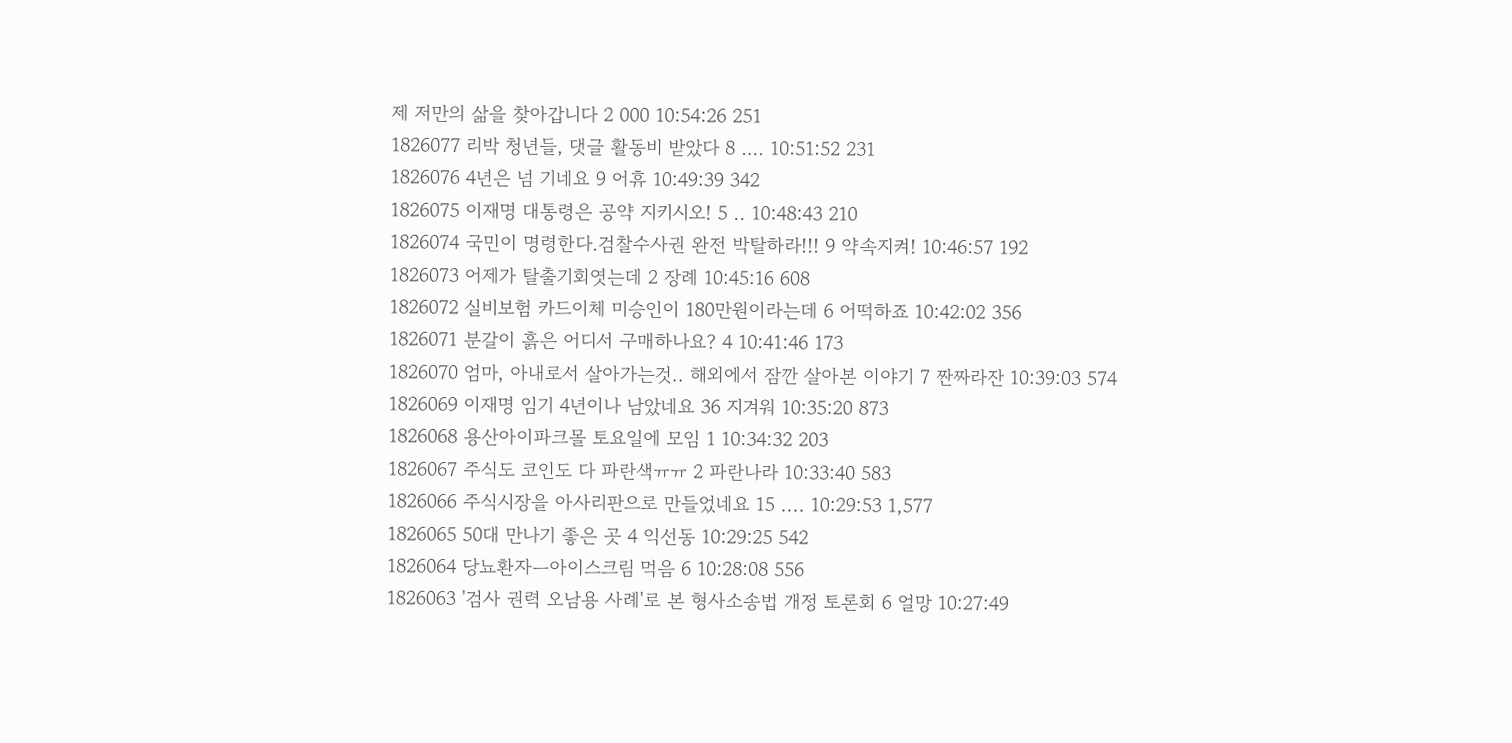제 저만의 삶을 찾아갑니다 2 000 10:54:26 251
1826077 리박 청년들, 댓글 활동비 받았다 8 …. 10:51:52 231
1826076 4년은 넘 기네요 9 어휴 10:49:39 342
1826075 이재명 대통령은 공약 지키시오! 5 .. 10:48:43 210
1826074 국민이 명령한다.검찰수사권 완전 박탈하라!!! 9 약속지켜! 10:46:57 192
1826073 어제가 탈출기회엿는데 2 장례 10:45:16 608
1826072 실비보험 카드이체 미승인이 180만원이라는데 6 어떡하죠 10:42:02 356
1826071 분갈이 흙은 어디서 구매하나요? 4 10:41:46 173
1826070 엄마, 아내로서 살아가는것.. 해외에서 잠깐 살아본 이야기 7 짠짜라잔 10:39:03 574
1826069 이재명 임기 4년이나 남았네요 36 지겨워 10:35:20 873
1826068 용산아이파크몰 토요일에 모임 1 10:34:32 203
1826067 주식도 코인도 다 파란색ㅠㅠ 2 파란나라 10:33:40 583
1826066 주식시장을 아사리판으로 만들었네요 15 .... 10:29:53 1,577
1826065 50대 만나기 좋은 곳 4 익선동 10:29:25 542
1826064 당뇨환자ㅡ아이스크림 먹음 6 10:28:08 556
1826063 '검사 권력 오남용 사례'로 본 형사소송법 개정 토론회 6 얼망 10:27:49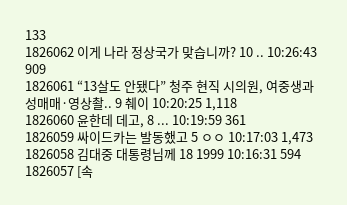133
1826062 이게 나라 정상국가 맞습니까? 10 .. 10:26:43 909
1826061 “13살도 안됐다” 청주 현직 시의원, 여중생과 성매매·영상촬.. 9 췌이 10:20:25 1,118
1826060 윤한데 데고, 8 ... 10:19:59 361
1826059 싸이드카는 발동했고 5 ㅇㅇ 10:17:03 1,473
1826058 김대중 대통령님께 18 1999 10:16:31 594
1826057 [속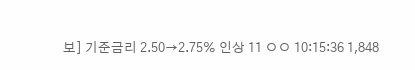보] 기준금리 2.50→2.75% 인상 11 ㅇㅇ 10:15:36 1,848